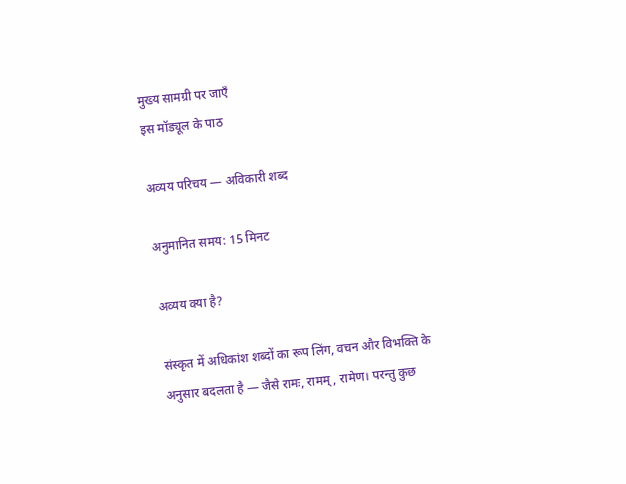मुख्य सामग्री पर जाएँ
इस मॉड्यूल के पाठ

अव्यय परिचय — अविकारी शब्द

अनुमानित समय: 15 मिनट

अव्यय क्या है?

संस्कृत में अधिकांश शब्दों का रूप लिंग, वचन और विभक्ति के अनुसार बदलता है — जैसे रामः, रामम्, रामेण। परन्तु कुछ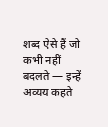शब्द ऐसे हैं जो कभी नहीं बदलते — इन्हें अव्यय कहते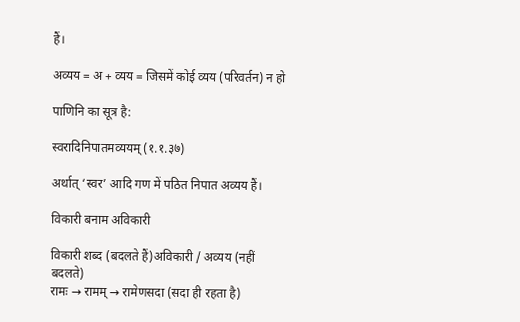हैं।

अव्यय = अ + व्यय = जिसमें कोई व्यय (परिवर्तन) न हो

पाणिनि का सूत्र है:

स्वरादिनिपातमव्ययम् (१.१.३७)

अर्थात् ‘स्वर’ आदि गण में पठित निपात अव्यय हैं।

विकारी बनाम अविकारी

विकारी शब्द (बदलते हैं)अविकारी / अव्यय (नहीं बदलते)
रामः → रामम् → रामेणसदा (सदा ही रहता है)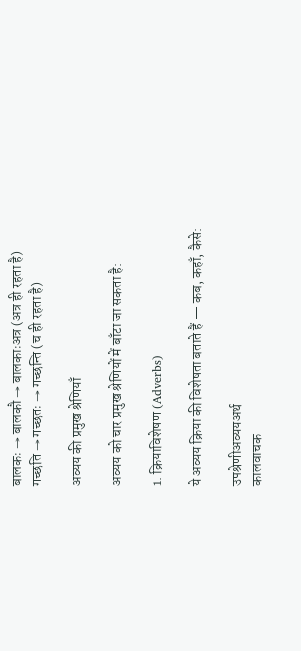बालकः → बालकौ → बालकाःअत्र (अत्र ही रहता है)
गच्छति → गच्छतः → गच्छन्ति (च ही रहता है)

अव्यय की प्रमुख श्रेणियाँ

अव्यय को चार प्रमुख श्रेणियों में बाँटा जा सकता है:

1. क्रियाविशेषण (Adverbs)

ये अव्यय क्रिया की विशेषता बताते हैं — कब, कहाँ, कैसे:

उपश्रेणीअव्ययअर्थ
कालवाचक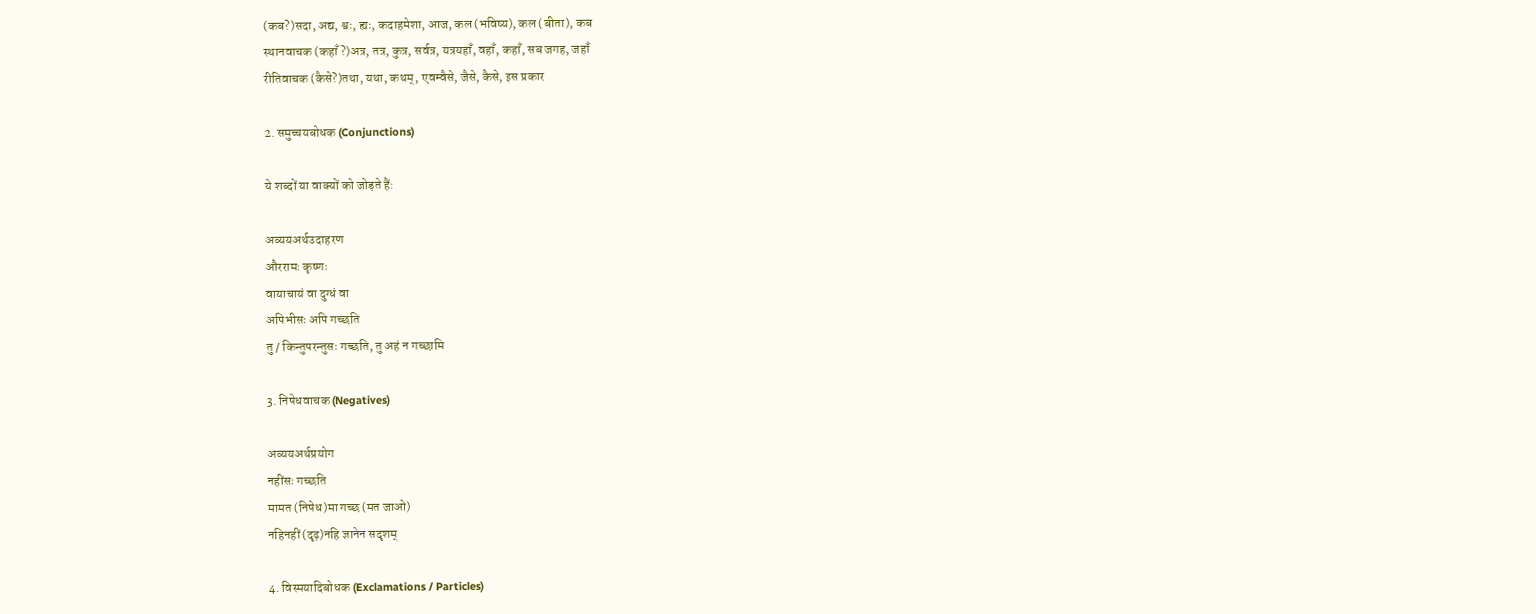(कब?)सदा, अद्य, श्वः, ह्यः, कदाहमेशा, आज, कल (भविष्य), कल (बीता), कब
स्थानवाचक (कहाँ?)अत्र, तत्र, कुत्र, सर्वत्र, यत्रयहाँ, वहाँ, कहाँ, सब जगह, जहाँ
रीतिवाचक (कैसे?)तथा, यथा, कथम्, एवम्वैसे, जैसे, कैसे, इस प्रकार

2. समुच्चयबोधक (Conjunctions)

ये शब्दों या वाक्यों को जोड़ते हैं:

अव्ययअर्थउदाहरण
औररामः कृष्णः
वायाचायं वा दुग्धं वा
अपिभीसः अपि गच्छति
तु / किन्तुपरन्तुसः गच्छति, तु अहं न गच्छामि

3. निषेधवाचक (Negatives)

अव्ययअर्थप्रयोग
नहींसः गच्छति
मामत (निषेध)मा गच्छ (मत जाओ)
नहिनहीं (दृढ़)नहि ज्ञानेन सदृशम्

4. विस्मयादिबोधक (Exclamations / Particles)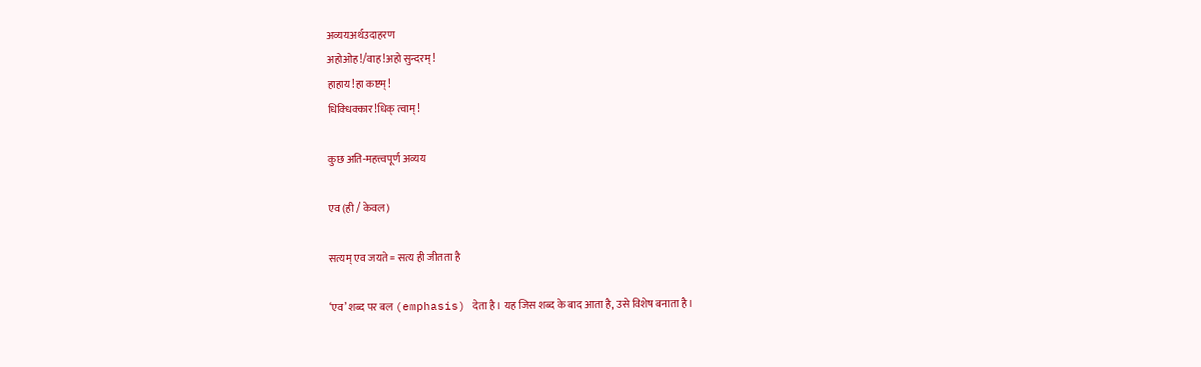अव्ययअर्थउदाहरण
अहोओह!/वाह!अहो सुन्दरम्!
हाहाय!हा कष्टम्!
धिक्धिक्कार!धिक् त्वाम्!

कुछ अति-महत्त्वपूर्ण अव्यय

एव (ही / केवल)

सत्यम् एव जयते = सत्य ही जीतता है

‘एव’ शब्द पर बल (emphasis) देता है। यह जिस शब्द के बाद आता है, उसे विशेष बनाता है।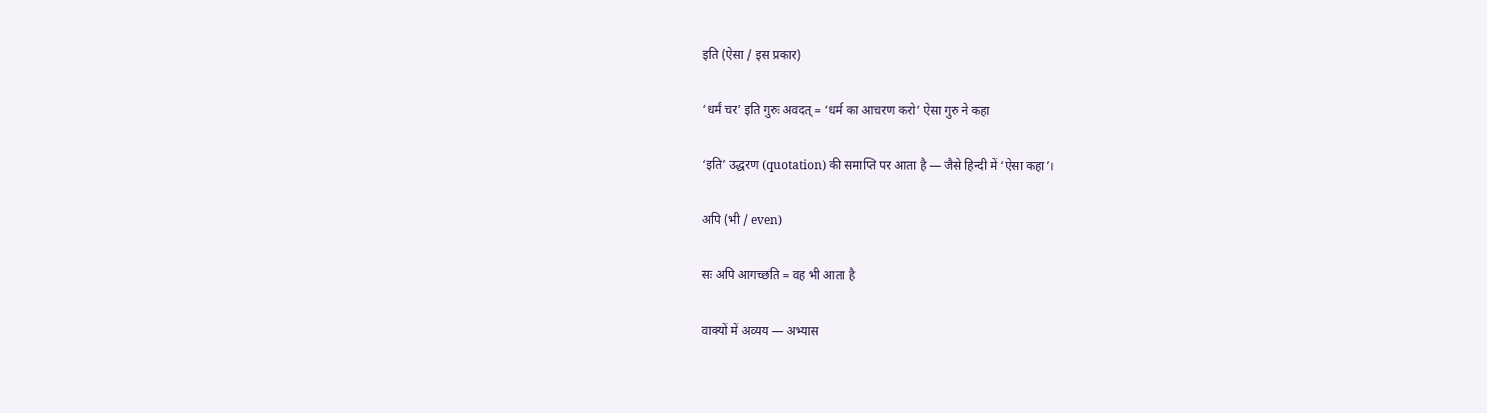इति (ऐसा / इस प्रकार)

‘धर्मं चर’ इति गुरुः अवदत् = ‘धर्म का आचरण करो’ ऐसा गुरु ने कहा

‘इति’ उद्धरण (quotation) की समाप्ति पर आता है — जैसे हिन्दी में ‘ऐसा कहा’।

अपि (भी / even)

सः अपि आगच्छति = वह भी आता है

वाक्यों में अव्यय — अभ्यास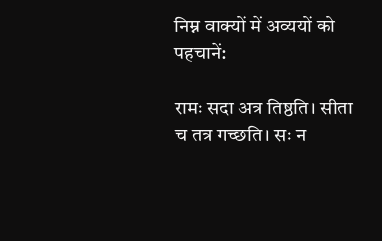निम्न वाक्यों में अव्ययों को पहचानें:

रामः सदा अत्र तिष्ठति। सीता च तत्र गच्छति। सः न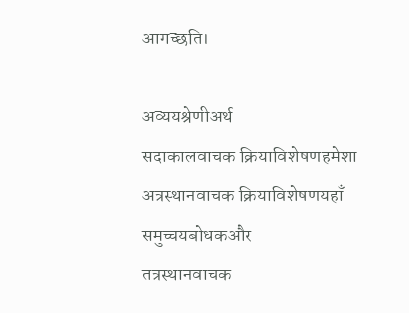आगच्छति।

अव्ययश्रेणीअर्थ
सदाकालवाचक क्रियाविशेषणहमेशा
अत्रस्थानवाचक क्रियाविशेषणयहाँ
समुच्चयबोधकऔर
तत्रस्थानवाचक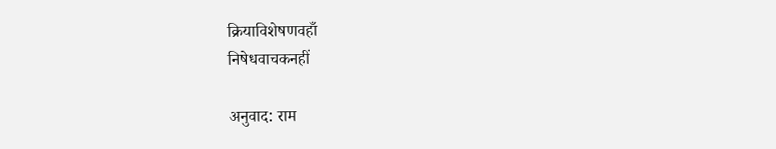क्रियाविशेषणवहाँ
निषेधवाचकनहीं

अनुवाद: राम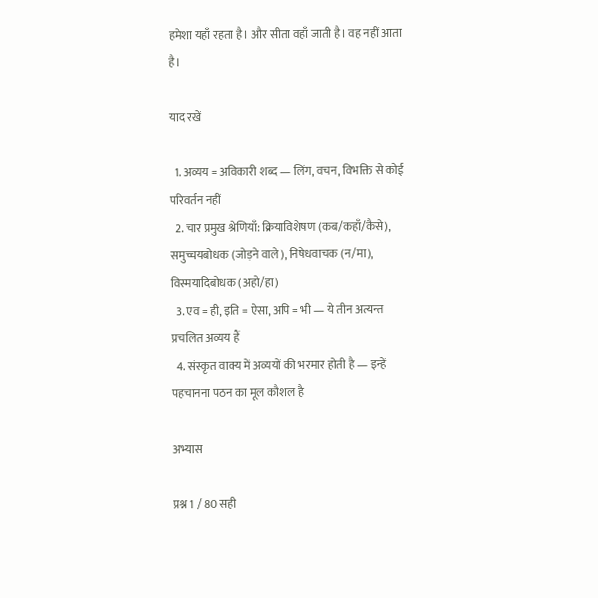हमेशा यहाँ रहता है। और सीता वहाँ जाती है। वह नहीं आता है।

याद रखें

  1. अव्यय = अविकारी शब्द — लिंग, वचन, विभक्ति से कोई परिवर्तन नहीं
  2. चार प्रमुख श्रेणियाँ: क्रियाविशेषण (कब/कहाँ/कैसे), समुच्चयबोधक (जोड़ने वाले), निषेधवाचक (न/मा), विस्मयादिबोधक (अहो/हा)
  3. एव = ही, इति = ऐसा, अपि = भी — ये तीन अत्यन्त प्रचलित अव्यय हैं
  4. संस्कृत वाक्य में अव्ययों की भरमार होती है — इन्हें पहचानना पठन का मूल कौशल है

अभ्यास

प्रश्न 1 / 80 सही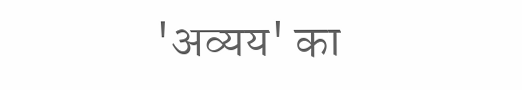'अव्यय' का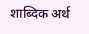शाब्दिक अर्थ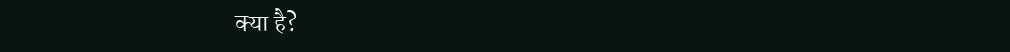क्या है?